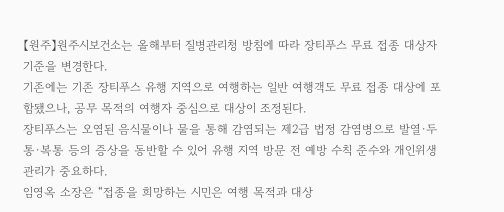【원주】원주시보건소는 올해부터 질병관리청 방침에 따라 장티푸스 무료 접종 대상자 기준을 변경한다.
기존에는 기존 장티푸스 유행 지역으로 여행하는 일반 여행객도 무료 접종 대상에 포함됐으나, 공무 목적의 여행자 중심으로 대상이 조정된다.
장티푸스는 오염된 음식물이나 물을 통해 감염되는 제2급 법정 감염병으로 발열·두통·복통 등의 증상을 동반할 수 있어 유행 지역 방문 전 예방 수칙 준수와 개인위생 관리가 중요하다.
임영옥 소장은 “접종을 희망하는 시민은 여행 목적과 대상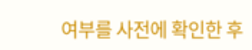여부를 사전에 확인한 후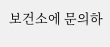보건소에 문의하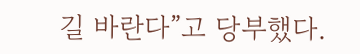길 바란다”고 당부했다.